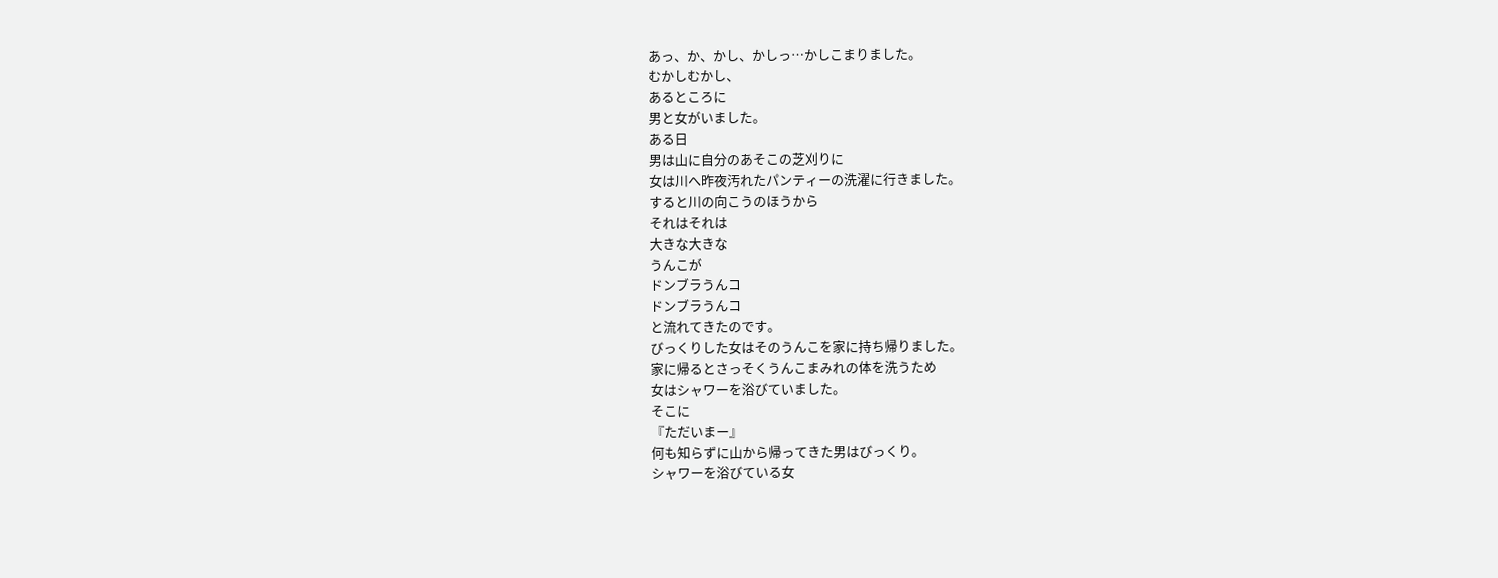あっ、か、かし、かしっ…かしこまりました。
むかしむかし、
あるところに
男と女がいました。
ある日
男は山に自分のあそこの芝刈りに
女は川へ昨夜汚れたパンティーの洗濯に行きました。
すると川の向こうのほうから
それはそれは
大きな大きな
うんこが
ドンブラうんコ
ドンブラうんコ
と流れてきたのです。
びっくりした女はそのうんこを家に持ち帰りました。
家に帰るとさっそくうんこまみれの体を洗うため
女はシャワーを浴びていました。
そこに
『ただいまー』
何も知らずに山から帰ってきた男はびっくり。
シャワーを浴びている女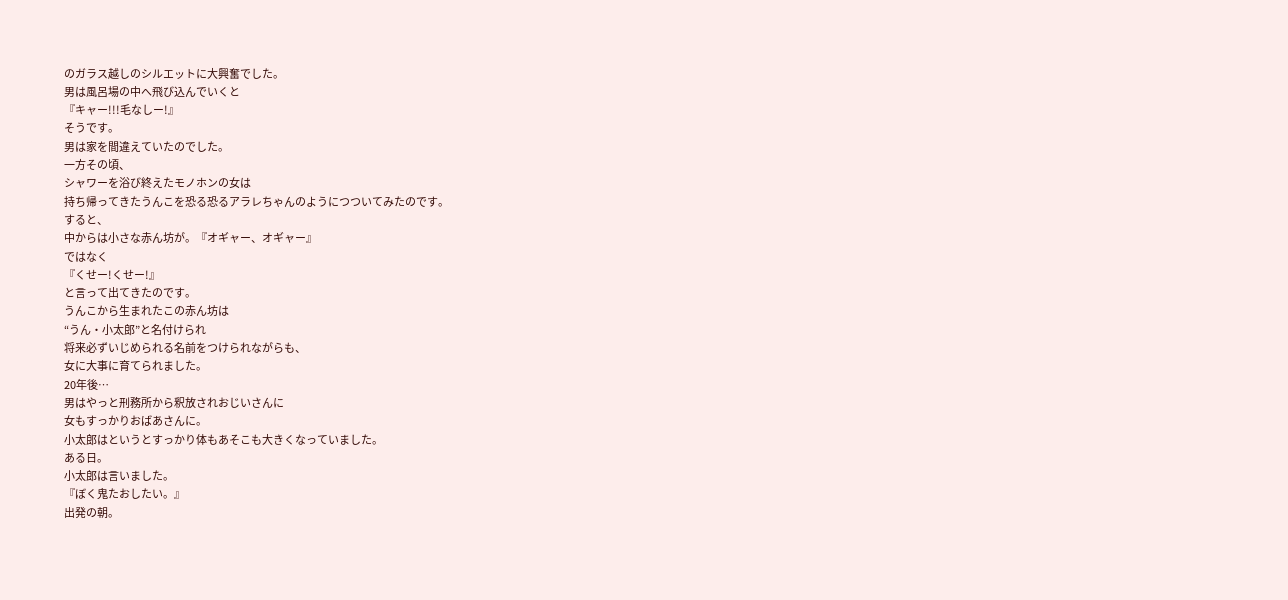のガラス越しのシルエットに大興奮でした。
男は風呂場の中へ飛び込んでいくと
『キャー!!!毛なしー!』
そうです。
男は家を間違えていたのでした。
一方その頃、
シャワーを浴び終えたモノホンの女は
持ち帰ってきたうんこを恐る恐るアラレちゃんのようにつついてみたのです。
すると、
中からは小さな赤ん坊が。『オギャー、オギャー』
ではなく
『くせー!くせー!』
と言って出てきたのです。
うんこから生まれたこの赤ん坊は
“うん・小太郎”と名付けられ
将来必ずいじめられる名前をつけられながらも、
女に大事に育てられました。
20年後…
男はやっと刑務所から釈放されおじいさんに
女もすっかりおばあさんに。
小太郎はというとすっかり体もあそこも大きくなっていました。
ある日。
小太郎は言いました。
『ぼく鬼たおしたい。』
出発の朝。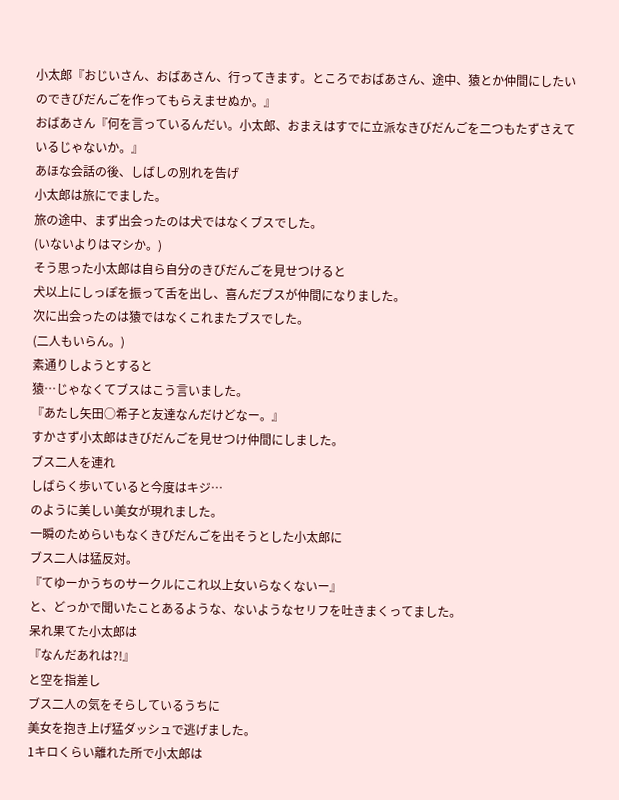小太郎『おじいさん、おばあさん、行ってきます。ところでおばあさん、途中、猿とか仲間にしたいのできびだんごを作ってもらえませぬか。』
おばあさん『何を言っているんだい。小太郎、おまえはすでに立派なきびだんごを二つもたずさえているじゃないか。』
あほな会話の後、しばしの別れを告げ
小太郎は旅にでました。
旅の途中、まず出会ったのは犬ではなくブスでした。
(いないよりはマシか。)
そう思った小太郎は自ら自分のきびだんごを見せつけると
犬以上にしっぽを振って舌を出し、喜んだブスが仲間になりました。
次に出会ったのは猿ではなくこれまたブスでした。
(二人もいらん。)
素通りしようとすると
猿…じゃなくてブスはこう言いました。
『あたし矢田○希子と友達なんだけどなー。』
すかさず小太郎はきびだんごを見せつけ仲間にしました。
ブス二人を連れ
しばらく歩いていると今度はキジ…
のように美しい美女が現れました。
一瞬のためらいもなくきびだんごを出そうとした小太郎に
ブス二人は猛反対。
『てゆーかうちのサークルにこれ以上女いらなくないー』
と、どっかで聞いたことあるような、ないようなセリフを吐きまくってました。
呆れ果てた小太郎は
『なんだあれは?!』
と空を指差し
ブス二人の気をそらしているうちに
美女を抱き上げ猛ダッシュで逃げました。
1キロくらい離れた所で小太郎は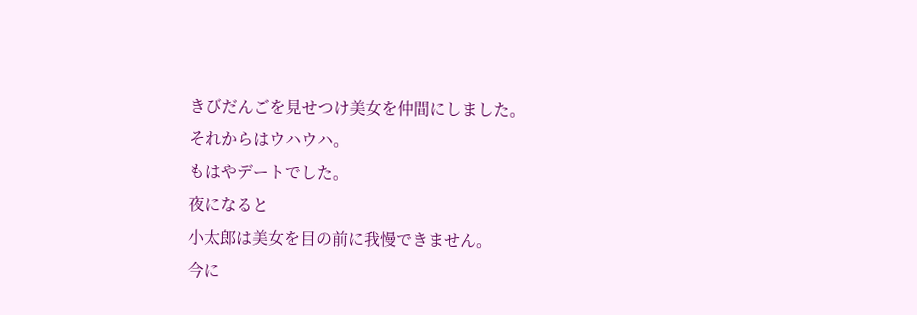きびだんごを見せつけ美女を仲間にしました。
それからはウハウハ。
もはやデートでした。
夜になると
小太郎は美女を目の前に我慢できません。
今に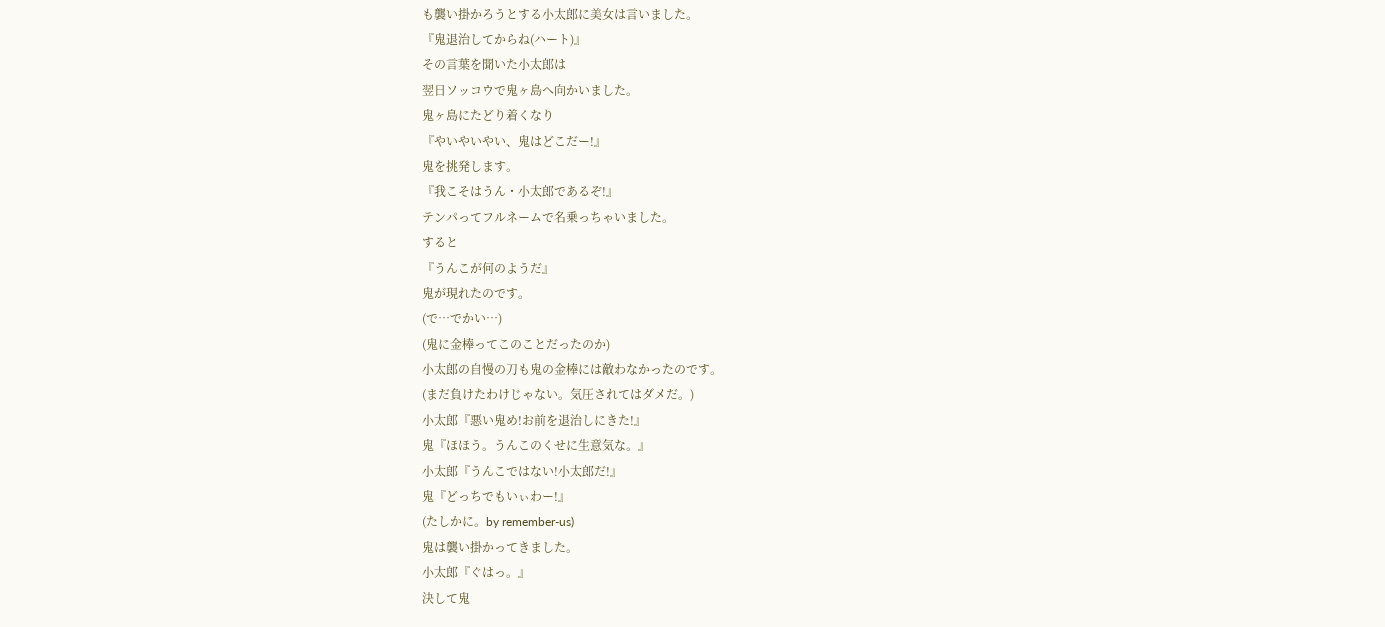も襲い掛かろうとする小太郎に美女は言いました。
『鬼退治してからね(ハート)』
その言葉を聞いた小太郎は
翌日ソッコウで鬼ヶ島へ向かいました。
鬼ヶ島にたどり着くなり
『やいやいやい、鬼はどこだー!』
鬼を挑発します。
『我こそはうん・小太郎であるぞ!』
テンパってフルネームで名乗っちゃいました。
すると
『うんこが何のようだ』
鬼が現れたのです。
(で…でかい…)
(鬼に金棒ってこのことだったのか)
小太郎の自慢の刀も鬼の金棒には敵わなかったのです。
(まだ負けたわけじゃない。気圧されてはダメだ。)
小太郎『悪い鬼め!お前を退治しにきた!』
鬼『ほほう。うんこのくせに生意気な。』
小太郎『うんこではない!小太郎だ!』
鬼『どっちでもいぃわー!』
(たしかに。by remember-us)
鬼は襲い掛かってきました。
小太郎『ぐはっ。』
決して鬼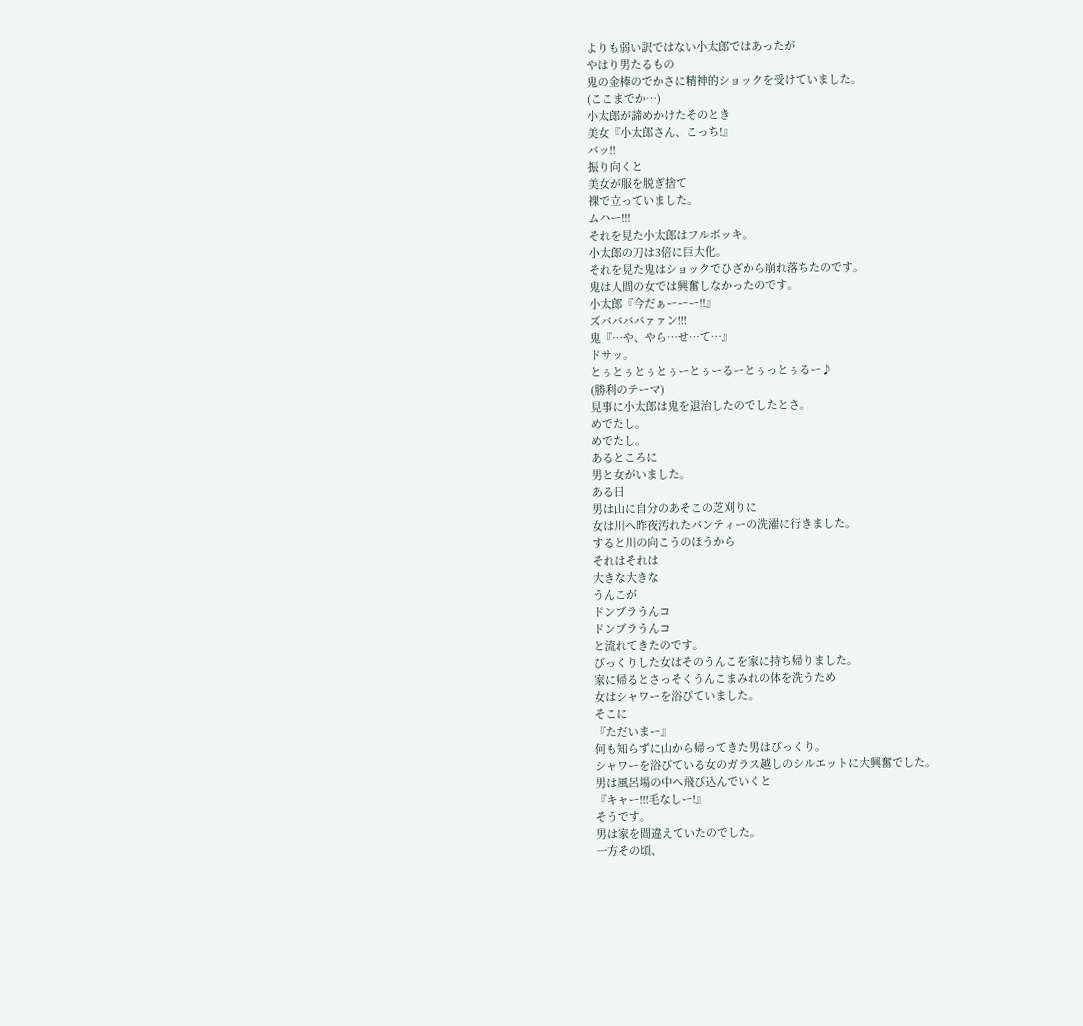よりも弱い訳ではない小太郎ではあったが
やはり男たるもの
鬼の金棒のでかさに精神的ショックを受けていました。
(ここまでか…)
小太郎が諦めかけたそのとき
美女『小太郎さん、こっち!』
バッ!!
振り向くと
美女が服を脱ぎ捨て
裸で立っていました。
ムハー!!!
それを見た小太郎はフルボッキ。
小太郎の刀は3倍に巨大化。
それを見た鬼はショックでひざから崩れ落ちたのです。
鬼は人間の女では興奮しなかったのです。
小太郎『今だぁーーー!!』
ズババババァァン!!!
鬼『…や、やら…せ…て…』
ドサッ。
とぅとぅとぅとぅーとぅーるーとぅっとぅるー♪
(勝利のテーマ)
見事に小太郎は鬼を退治したのでしたとさ。
めでたし。
めでたし。
あるところに
男と女がいました。
ある日
男は山に自分のあそこの芝刈りに
女は川へ昨夜汚れたパンティーの洗濯に行きました。
すると川の向こうのほうから
それはそれは
大きな大きな
うんこが
ドンブラうんコ
ドンブラうんコ
と流れてきたのです。
びっくりした女はそのうんこを家に持ち帰りました。
家に帰るとさっそくうんこまみれの体を洗うため
女はシャワーを浴びていました。
そこに
『ただいまー』
何も知らずに山から帰ってきた男はびっくり。
シャワーを浴びている女のガラス越しのシルエットに大興奮でした。
男は風呂場の中へ飛び込んでいくと
『キャー!!!毛なしー!』
そうです。
男は家を間違えていたのでした。
一方その頃、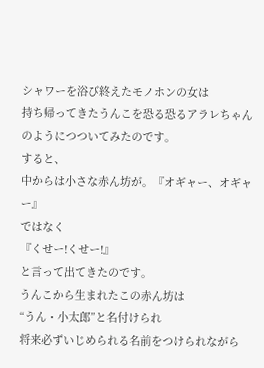シャワーを浴び終えたモノホンの女は
持ち帰ってきたうんこを恐る恐るアラレちゃんのようにつついてみたのです。
すると、
中からは小さな赤ん坊が。『オギャー、オギャー』
ではなく
『くせー!くせー!』
と言って出てきたのです。
うんこから生まれたこの赤ん坊は
“うん・小太郎”と名付けられ
将来必ずいじめられる名前をつけられながら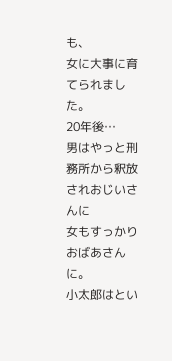も、
女に大事に育てられました。
20年後…
男はやっと刑務所から釈放されおじいさんに
女もすっかりおばあさんに。
小太郎はとい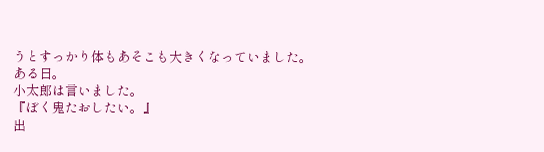うとすっかり体もあそこも大きくなっていました。
ある日。
小太郎は言いました。
『ぼく鬼たおしたい。』
出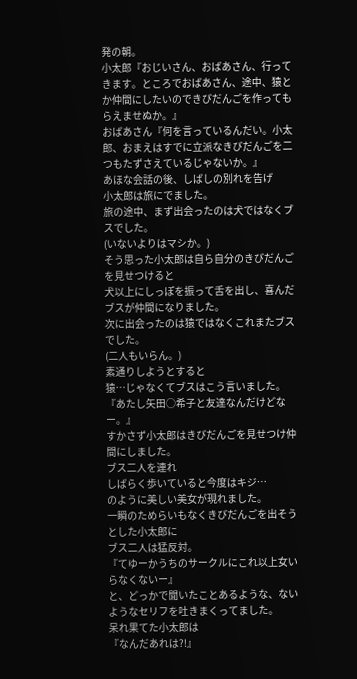発の朝。
小太郎『おじいさん、おばあさん、行ってきます。ところでおばあさん、途中、猿とか仲間にしたいのできびだんごを作ってもらえませぬか。』
おばあさん『何を言っているんだい。小太郎、おまえはすでに立派なきびだんごを二つもたずさえているじゃないか。』
あほな会話の後、しばしの別れを告げ
小太郎は旅にでました。
旅の途中、まず出会ったのは犬ではなくブスでした。
(いないよりはマシか。)
そう思った小太郎は自ら自分のきびだんごを見せつけると
犬以上にしっぽを振って舌を出し、喜んだブスが仲間になりました。
次に出会ったのは猿ではなくこれまたブスでした。
(二人もいらん。)
素通りしようとすると
猿…じゃなくてブスはこう言いました。
『あたし矢田○希子と友達なんだけどなー。』
すかさず小太郎はきびだんごを見せつけ仲間にしました。
ブス二人を連れ
しばらく歩いていると今度はキジ…
のように美しい美女が現れました。
一瞬のためらいもなくきびだんごを出そうとした小太郎に
ブス二人は猛反対。
『てゆーかうちのサークルにこれ以上女いらなくないー』
と、どっかで聞いたことあるような、ないようなセリフを吐きまくってました。
呆れ果てた小太郎は
『なんだあれは?!』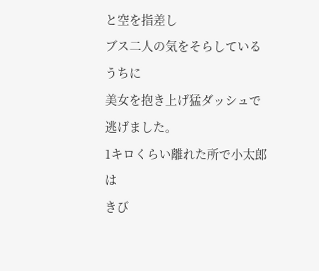と空を指差し
ブス二人の気をそらしているうちに
美女を抱き上げ猛ダッシュで逃げました。
1キロくらい離れた所で小太郎は
きび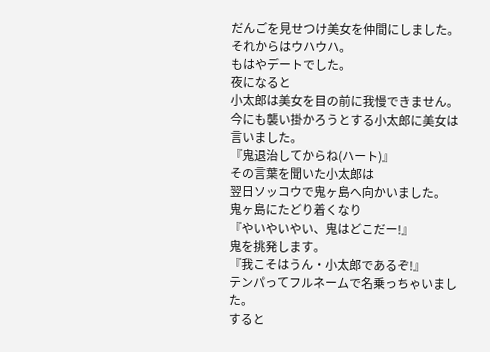だんごを見せつけ美女を仲間にしました。
それからはウハウハ。
もはやデートでした。
夜になると
小太郎は美女を目の前に我慢できません。
今にも襲い掛かろうとする小太郎に美女は言いました。
『鬼退治してからね(ハート)』
その言葉を聞いた小太郎は
翌日ソッコウで鬼ヶ島へ向かいました。
鬼ヶ島にたどり着くなり
『やいやいやい、鬼はどこだー!』
鬼を挑発します。
『我こそはうん・小太郎であるぞ!』
テンパってフルネームで名乗っちゃいました。
すると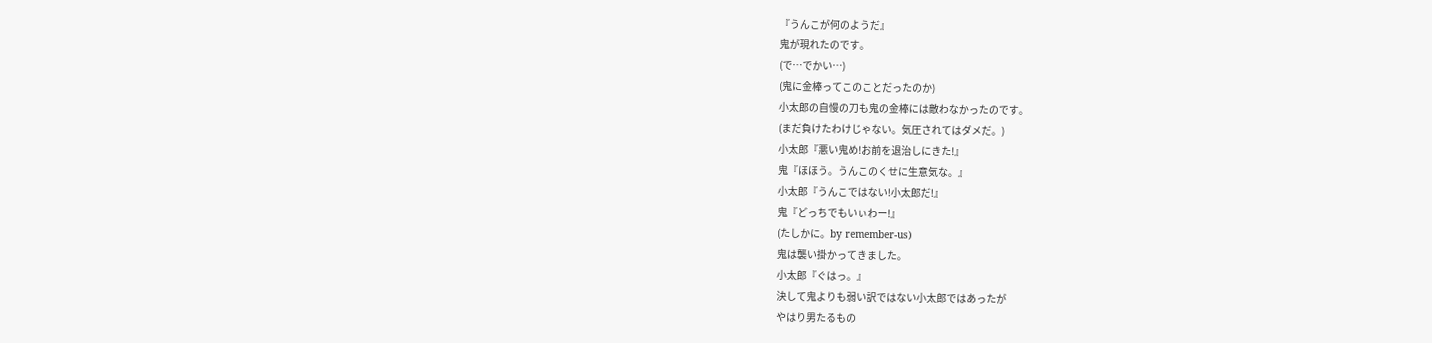『うんこが何のようだ』
鬼が現れたのです。
(で…でかい…)
(鬼に金棒ってこのことだったのか)
小太郎の自慢の刀も鬼の金棒には敵わなかったのです。
(まだ負けたわけじゃない。気圧されてはダメだ。)
小太郎『悪い鬼め!お前を退治しにきた!』
鬼『ほほう。うんこのくせに生意気な。』
小太郎『うんこではない!小太郎だ!』
鬼『どっちでもいぃわー!』
(たしかに。by remember-us)
鬼は襲い掛かってきました。
小太郎『ぐはっ。』
決して鬼よりも弱い訳ではない小太郎ではあったが
やはり男たるもの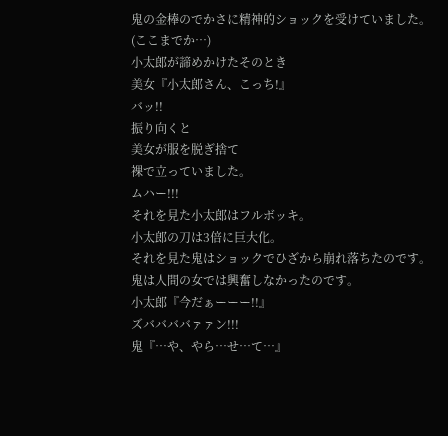鬼の金棒のでかさに精神的ショックを受けていました。
(ここまでか…)
小太郎が諦めかけたそのとき
美女『小太郎さん、こっち!』
バッ!!
振り向くと
美女が服を脱ぎ捨て
裸で立っていました。
ムハー!!!
それを見た小太郎はフルボッキ。
小太郎の刀は3倍に巨大化。
それを見た鬼はショックでひざから崩れ落ちたのです。
鬼は人間の女では興奮しなかったのです。
小太郎『今だぁーーー!!』
ズババババァァン!!!
鬼『…や、やら…せ…て…』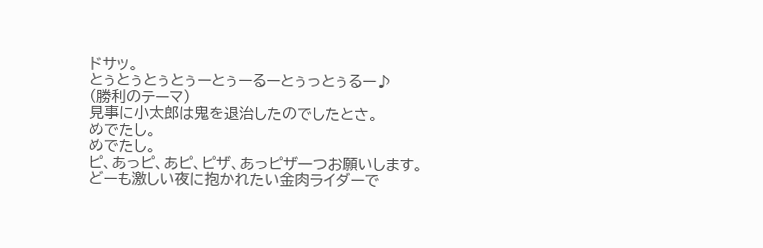ドサッ。
とぅとぅとぅとぅーとぅーるーとぅっとぅるー♪
(勝利のテーマ)
見事に小太郎は鬼を退治したのでしたとさ。
めでたし。
めでたし。
ピ、あっピ、あピ、ピザ、あっピザ一つお願いします。
どーも激しい夜に抱かれたい金肉ライダーで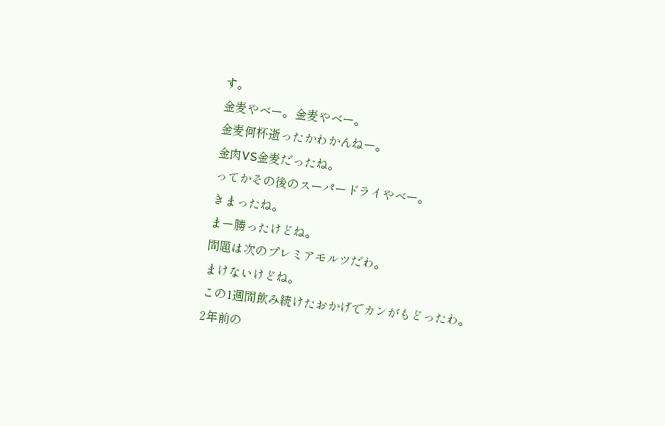す。
金麦やべー。金麦やべー。
金麦何杯逝ったかわかんねー。
金肉VS金麦だったね。
ってかその後のスーパードライやべー。
きまったね。
まー勝ったけどね。
問題は次のプレミアモルツだわ。
まけないけどね。
この1週間飲み続けたおかげでカンがもどったわ。
2年前の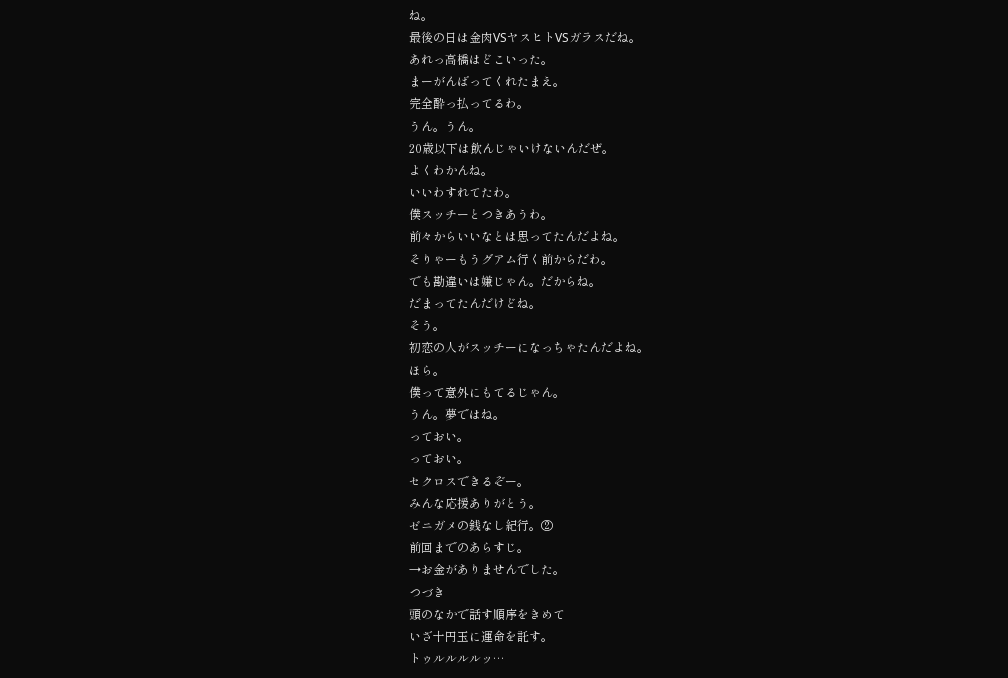ね。
最後の日は金肉VSヤスヒトVSガラスだね。
あれっ高橋はどこいった。
まーがんばってくれたまえ。
完全酔っ払ってるわ。
うん。うん。
20歳以下は飲んじゃいけないんだぜ。
よくわかんね。
いいわすれてたわ。
僕スッチーとつきあうわ。
前々からいいなとは思ってたんだよね。
そりゃーもうグアム行く前からだわ。
でも勘違いは嫌じゃん。だからね。
だまってたんだけどね。
そう。
初恋の人がスッチーになっちゃたんだよね。
ほら。
僕って意外にもてるじゃん。
うん。夢ではね。
っておい。
っておい。
セクロスできるぞー。
みんな応援ありがとう。
ゼニガメの銭なし紀行。②
前回までのあらすじ。
→お金がありませんでした。
つづき
頭のなかで話す順序をきめて
いざ十円玉に運命を託す。
トゥルルルルッ…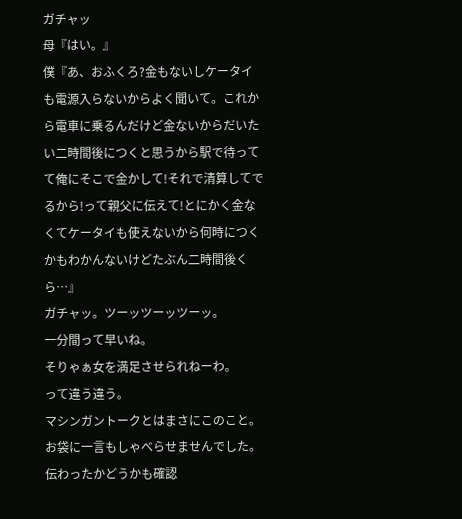ガチャッ
母『はい。』
僕『あ、おふくろ?金もないしケータイも電源入らないからよく聞いて。これから電車に乗るんだけど金ないからだいたい二時間後につくと思うから駅で待ってて俺にそこで金かして!それで清算してでるから!って親父に伝えて!とにかく金なくてケータイも使えないから何時につくかもわかんないけどたぶん二時間後くら…』
ガチャッ。ツーッツーッツーッ。
一分間って早いね。
そりゃぁ女を満足させられねーわ。
って違う違う。
マシンガントークとはまさにこのこと。
お袋に一言もしゃべらせませんでした。
伝わったかどうかも確認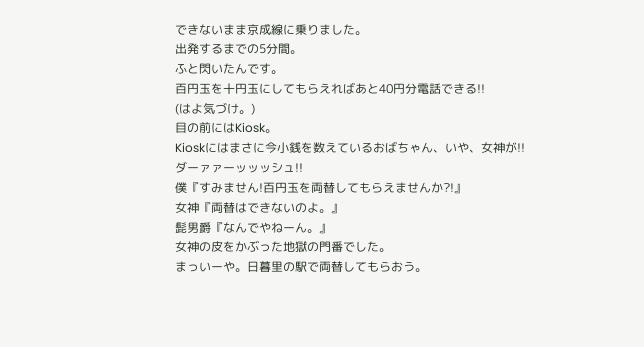できないまま京成線に乗りました。
出発するまでの5分間。
ふと閃いたんです。
百円玉を十円玉にしてもらえればあと40円分電話できる!!
(はよ気づけ。)
目の前にはKiosk。
Kioskにはまさに今小銭を数えているおばちゃん、いや、女神が!!
ダーァァーッッッシュ!!
僕『すみません!百円玉を両替してもらえませんか?!』
女神『両替はできないのよ。』
髭男爵『なんでやねーん。』
女神の皮をかぶった地獄の門番でした。
まっいーや。日暮里の駅で両替してもらおう。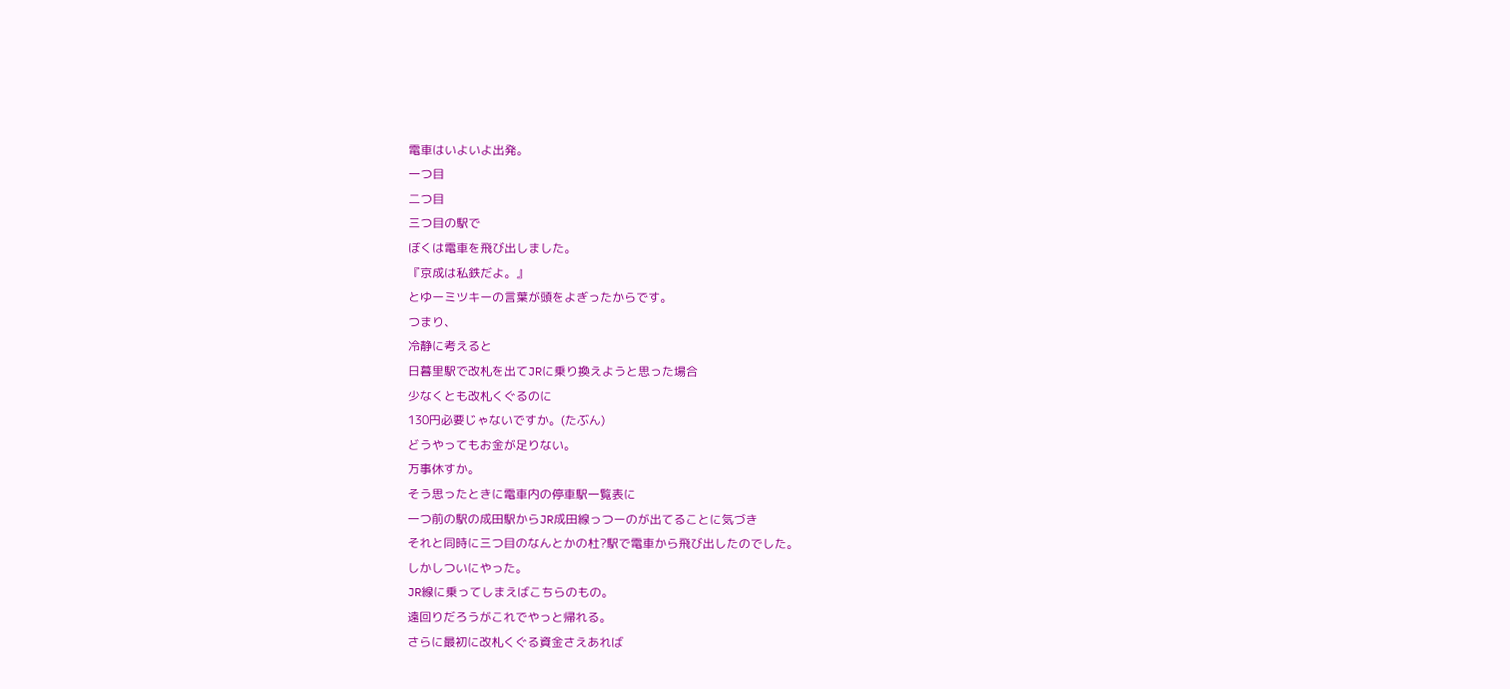電車はいよいよ出発。
一つ目
二つ目
三つ目の駅で
ぼくは電車を飛び出しました。
『京成は私鉄だよ。』
とゆーミツキーの言葉が頭をよぎったからです。
つまり、
冷静に考えると
日暮里駅で改札を出てJRに乗り換えようと思った場合
少なくとも改札くぐるのに
130円必要じゃないですか。(たぶん)
どうやってもお金が足りない。
万事休すか。
そう思ったときに電車内の停車駅一覧表に
一つ前の駅の成田駅からJR成田線っつーのが出てることに気づき
それと同時に三つ目のなんとかの杜?駅で電車から飛び出したのでした。
しかしついにやった。
JR線に乗ってしまえばこちらのもの。
遠回りだろうがこれでやっと帰れる。
さらに最初に改札くぐる資金さえあれば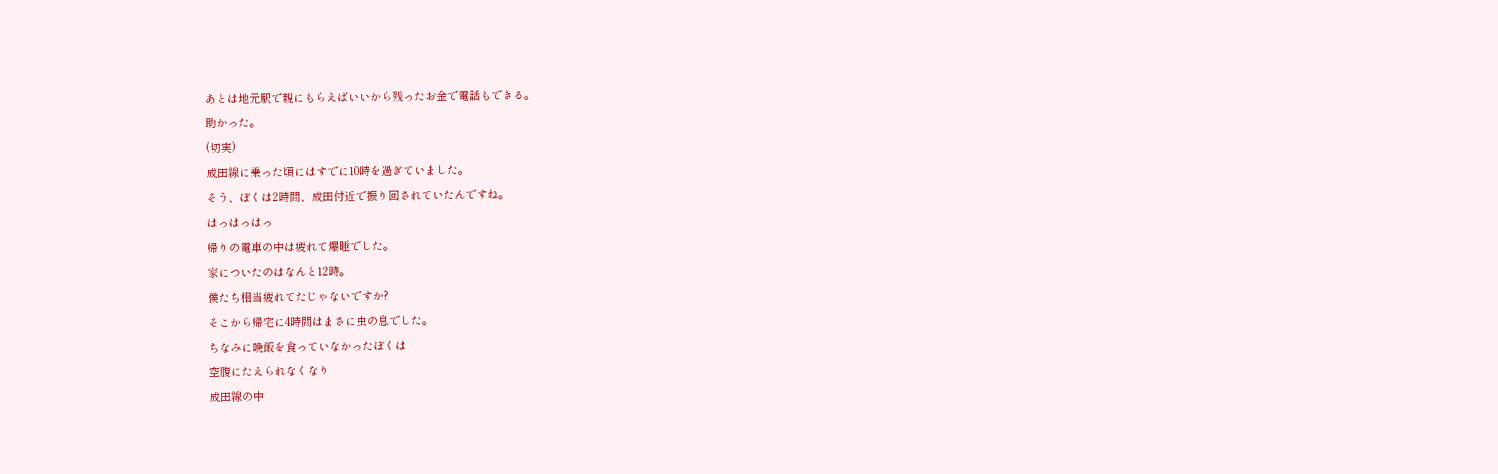あとは地元駅で親にもらえばいいから残ったお金で電話もできる。
助かった。
(切実)
成田線に乗った頃にはすでに10時を過ぎていました。
そう、ぼくは2時間、成田付近で振り回されていたんですね。
はっはっはっ
帰りの電車の中は疲れて爆睡でした。
家についたのはなんと12時。
僕たち相当疲れてたじゃないですか?
そこから帰宅に4時間はまさに虫の息でした。
ちなみに晩飯を食っていなかったぼくは
空腹にたえられなくなり
成田線の中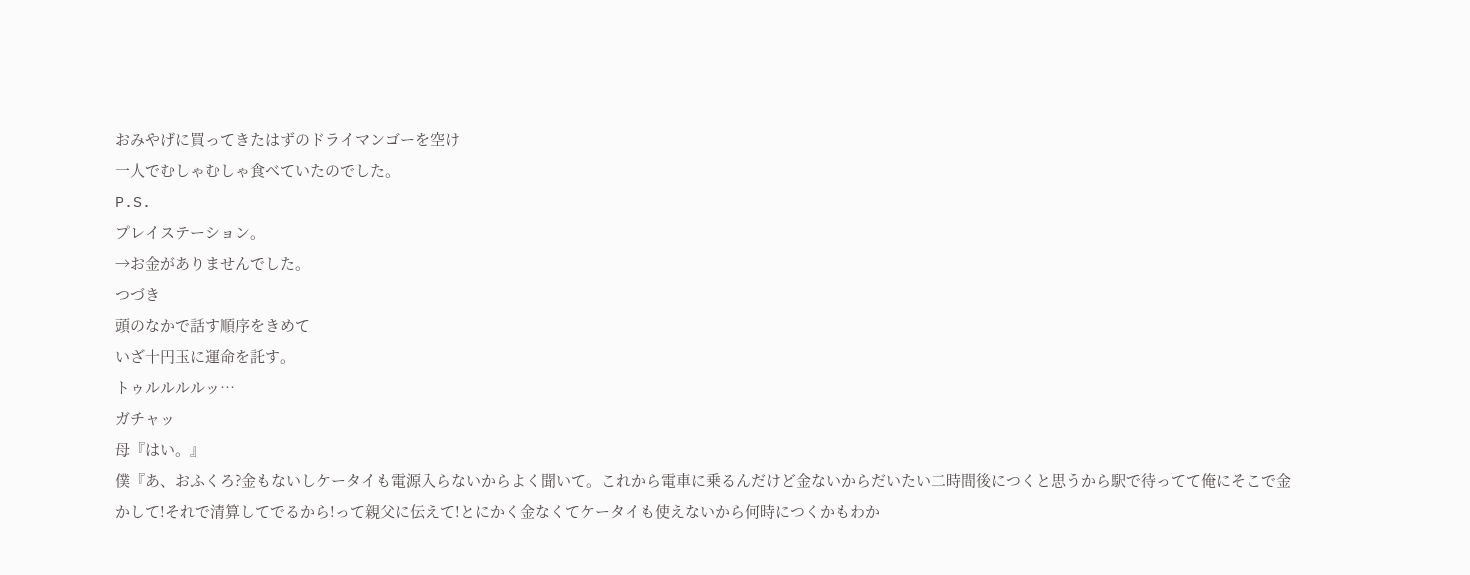おみやげに買ってきたはずのドライマンゴーを空け
一人でむしゃむしゃ食べていたのでした。
P.S.
プレイステーション。
→お金がありませんでした。
つづき
頭のなかで話す順序をきめて
いざ十円玉に運命を託す。
トゥルルルルッ…
ガチャッ
母『はい。』
僕『あ、おふくろ?金もないしケータイも電源入らないからよく聞いて。これから電車に乗るんだけど金ないからだいたい二時間後につくと思うから駅で待ってて俺にそこで金かして!それで清算してでるから!って親父に伝えて!とにかく金なくてケータイも使えないから何時につくかもわか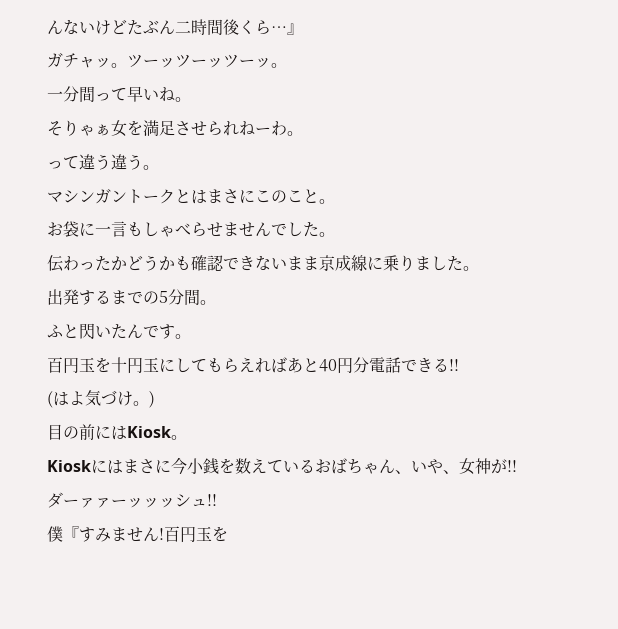んないけどたぶん二時間後くら…』
ガチャッ。ツーッツーッツーッ。
一分間って早いね。
そりゃぁ女を満足させられねーわ。
って違う違う。
マシンガントークとはまさにこのこと。
お袋に一言もしゃべらせませんでした。
伝わったかどうかも確認できないまま京成線に乗りました。
出発するまでの5分間。
ふと閃いたんです。
百円玉を十円玉にしてもらえればあと40円分電話できる!!
(はよ気づけ。)
目の前にはKiosk。
Kioskにはまさに今小銭を数えているおばちゃん、いや、女神が!!
ダーァァーッッッシュ!!
僕『すみません!百円玉を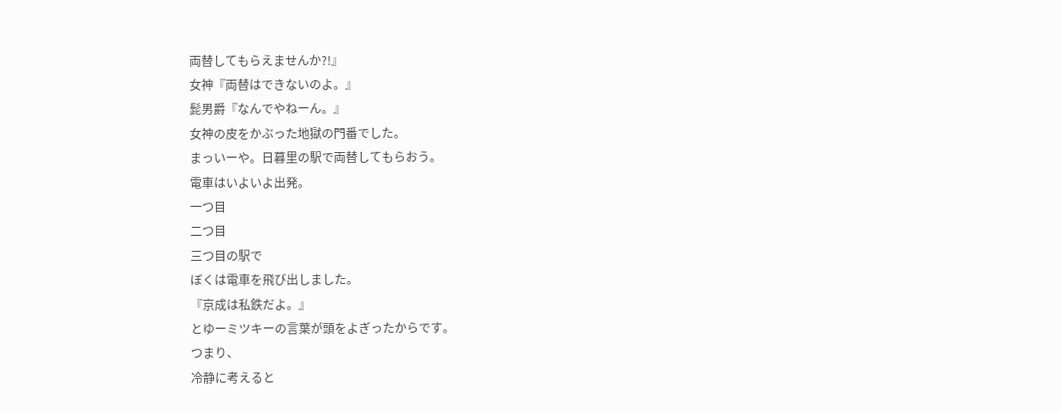両替してもらえませんか?!』
女神『両替はできないのよ。』
髭男爵『なんでやねーん。』
女神の皮をかぶった地獄の門番でした。
まっいーや。日暮里の駅で両替してもらおう。
電車はいよいよ出発。
一つ目
二つ目
三つ目の駅で
ぼくは電車を飛び出しました。
『京成は私鉄だよ。』
とゆーミツキーの言葉が頭をよぎったからです。
つまり、
冷静に考えると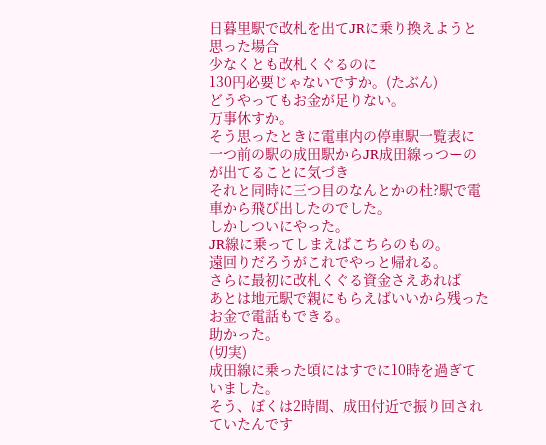日暮里駅で改札を出てJRに乗り換えようと思った場合
少なくとも改札くぐるのに
130円必要じゃないですか。(たぶん)
どうやってもお金が足りない。
万事休すか。
そう思ったときに電車内の停車駅一覧表に
一つ前の駅の成田駅からJR成田線っつーのが出てることに気づき
それと同時に三つ目のなんとかの杜?駅で電車から飛び出したのでした。
しかしついにやった。
JR線に乗ってしまえばこちらのもの。
遠回りだろうがこれでやっと帰れる。
さらに最初に改札くぐる資金さえあれば
あとは地元駅で親にもらえばいいから残ったお金で電話もできる。
助かった。
(切実)
成田線に乗った頃にはすでに10時を過ぎていました。
そう、ぼくは2時間、成田付近で振り回されていたんです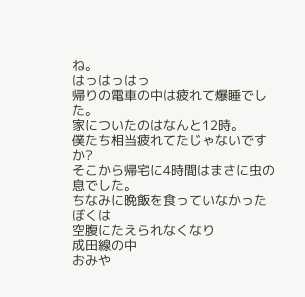ね。
はっはっはっ
帰りの電車の中は疲れて爆睡でした。
家についたのはなんと12時。
僕たち相当疲れてたじゃないですか?
そこから帰宅に4時間はまさに虫の息でした。
ちなみに晩飯を食っていなかったぼくは
空腹にたえられなくなり
成田線の中
おみや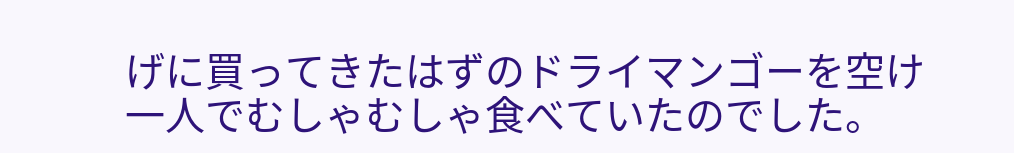げに買ってきたはずのドライマンゴーを空け
一人でむしゃむしゃ食べていたのでした。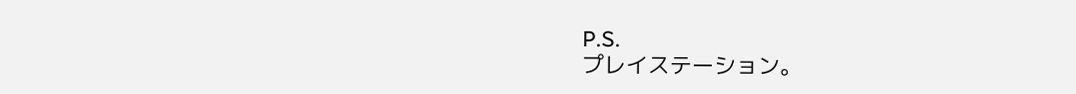P.S.
プレイステーション。